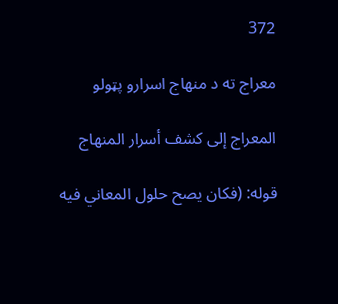372

معراج ته د منهاج اسرارو پټولو

المعراج إلى كشف أسرار المنهاج

قوله: (فكان يصح حلول المعاني فيه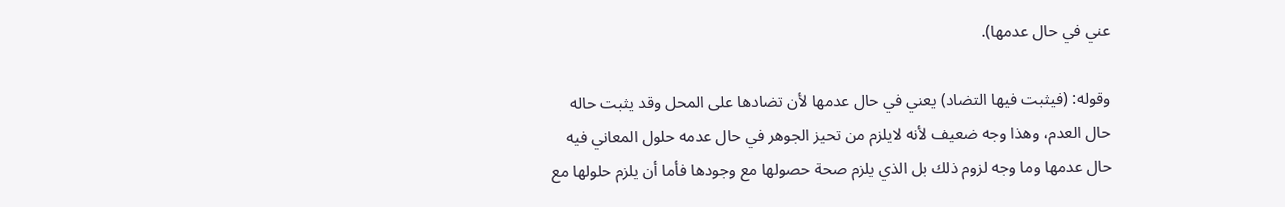عني في حال عدمها).

وقوله: (فيثبت فيها التضاد) يعني في حال عدمها لأن تضادها على المحل وقد يثبت حاله حال العدم، وهذا وجه ضعيف لأنه لايلزم من تحيز الجوهر في حال عدمه حلول المعاني فيه حال عدمها وما وجه لزوم ذلك بل الذي يلزم صحة حصولها مع وجودها فأما أن يلزم حلولها مع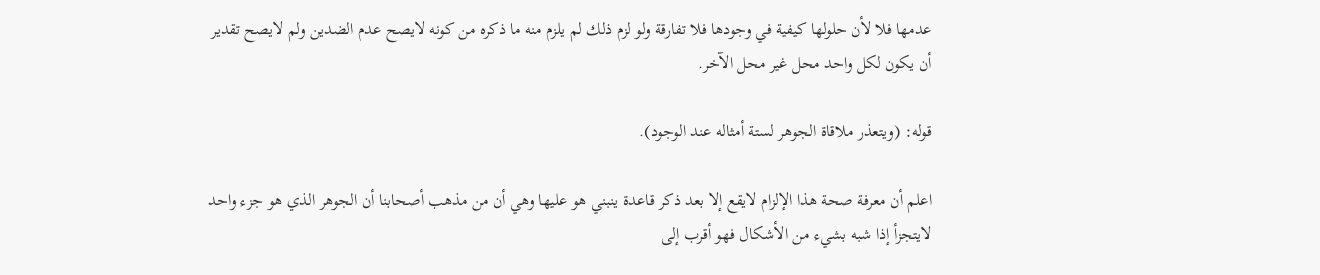عدمها فلا لأن حلولها كيفية في وجودها فلا تفارقة ولو لزم ذلك لم يلزم منه ما ذكره من كونه لايصح عدم الضدين ولم لايصح تقدير أن يكون لكل واحد محل غير محل الآخر.

قوله: (ويتعذر ملاقاة الجوهر لستة أمثاله عند الوجود).

اعلم أن معرفة صحة هذا الإلزام لايقع إلا بعد ذكر قاعدة ينبني هو عليها وهي أن من مذهب أصحابنا أن الجوهر الذي هو جزء واحد لايتجزأ إذا شبه بشيء من الأشكال فهو أقرب إلى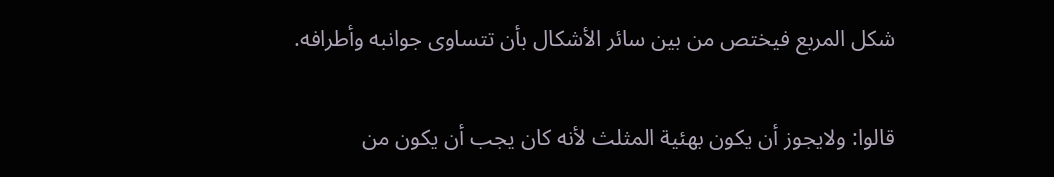شكل المربع فيختص من بين سائر الأشكال بأن تتساوى جوانبه وأطرافه.

قالوا: ولايجوز أن يكون بهئية المثلث لأنه كان يجب أن يكون من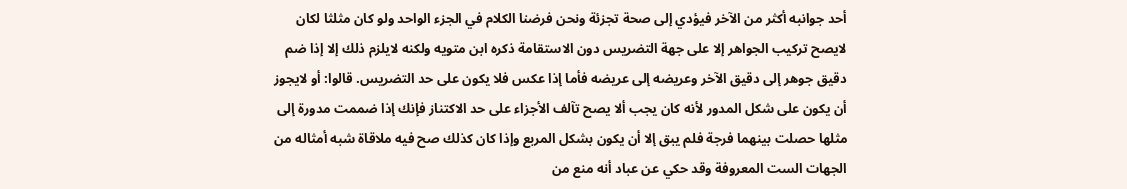أحد جوانبه أكثر من الآخر فيؤدي إلى صحة تجزئة ونحن فرضنا الكلام في الجزء الواحد ولو كان مثلثا لكان لايصح تركيب الجواهر إلا على جهة التضريس دون الاستقامة ذكره ابن متويه ولكنه لايلزم ذلك إلا إذا ضم دقيق جوهر إلى دقيق الآخر وعريضه إلى عريضه فأما إذا عكس فلا يكون على حد التضريس. قالوا: أو لايجوز أن يكون على شكل المدور لأنه كان يجب ألا يصح تآلف الأجزاء على حد الاكتناز فإنك إذا ضممت مدورة إلى مثلها حصلت بينهما فرجة فلم يبق إلا أن يكون بشكل المربع وإذا كان كذلك صح فيه ملاقاة شبه أمثاله من الجهات الست المعروفة وقد حكي عن عباد أنه منع من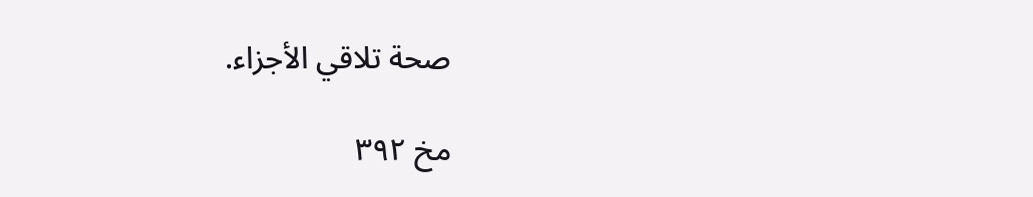صحة تلاقي الأجزاء.

مخ ۳۹۲